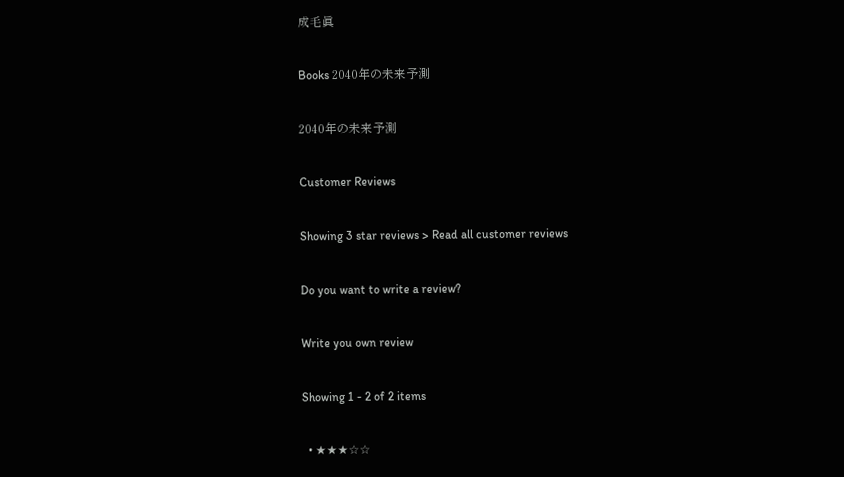成毛眞

Books 2040年の未来予測

2040年の未来予測

Customer Reviews

Showing 3 star reviews > Read all customer reviews

Do you want to write a review?

Write you own review

Showing 1 - 2 of 2 items

  • ★★★☆☆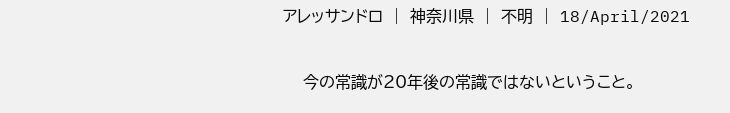アレッサンドロ  |  神奈川県  |  不明  |  18/April/2021

    今の常識が20年後の常識ではないということ。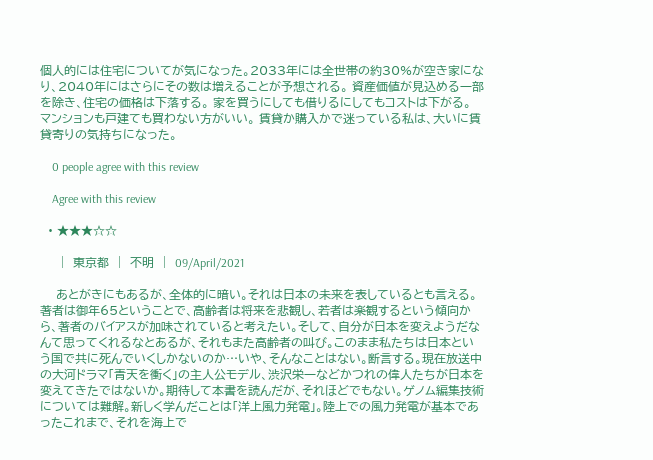個人的には住宅についてが気になった。2033年には全世帯の約30%が空き家になり、2040年にはさらにその数は増えることが予想される。 資産価値が見込める一部を除き、住宅の価格は下落する。 家を買うにしても借りるにしてもコストは下がる。 マンションも戸建ても買わない方がいい。 賃貸か購入かで迷っている私は、大いに賃貸寄りの気持ちになった。

    0 people agree with this review

    Agree with this review

  • ★★★☆☆

     |  東京都  |  不明  |  09/April/2021

    あとがきにもあるが、全体的に暗い。それは日本の未来を表しているとも言える。著者は御年65ということで、高齢者は将来を悲観し、若者は楽観するという傾向から、著者のバイアスが加味されていると考えたい。そして、自分が日本を変えようだなんて思ってくれるなとあるが、それもまた高齢者の叫び。このまま私たちは日本という国で共に死んでいくしかないのか…いや、そんなことはない。断言する。現在放送中の大河ドラマ「青天を衝く」の主人公モデル、渋沢栄一などかつれの偉人たちが日本を変えてきたではないか。期待して本書を読んだが、それほどでもない。ゲノム編集技術については難解。新しく学んだことは「洋上風力発電」。陸上での風力発電が基本であったこれまで、それを海上で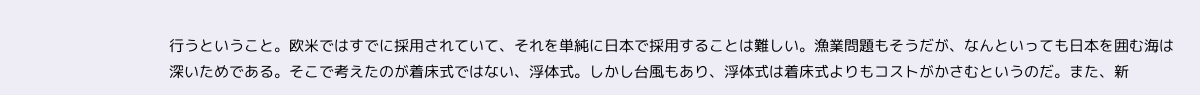行うということ。欧米ではすでに採用されていて、それを単純に日本で採用することは難しい。漁業問題もそうだが、なんといっても日本を囲む海は深いためである。そこで考えたのが着床式ではない、浮体式。しかし台風もあり、浮体式は着床式よりもコストがかさむというのだ。また、新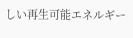しい再生可能エネルギー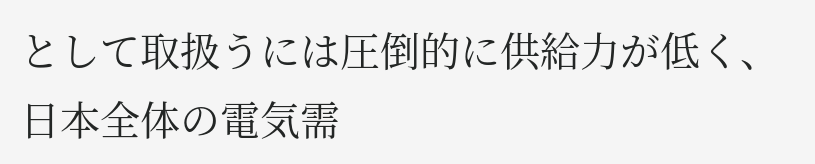として取扱うには圧倒的に供給力が低く、日本全体の電気需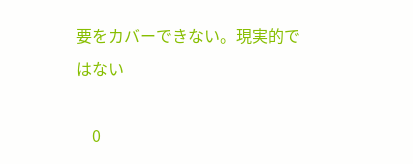要をカバーできない。現実的ではない

    0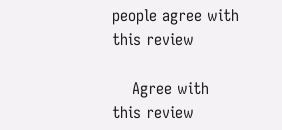people agree with this review

    Agree with this review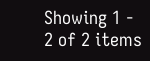Showing 1 - 2 of 2 items